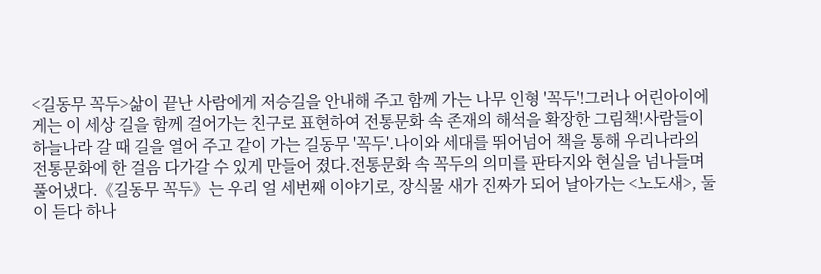<길동무 꼭두>삶이 끝난 사람에게 저승길을 안내해 주고 함께 가는 나무 인형 '꼭두'!그러나 어린아이에게는 이 세상 길을 함께 걸어가는 친구로 표현하여 전통문화 속 존재의 해석을 확장한 그림책!사람들이 하늘나라 갈 때 길을 열어 주고 같이 가는 길동무 '꼭두'.나이와 세대를 뛰어넘어 책을 통해 우리나라의 전통문화에 한 걸음 다가갈 수 있게 만들어 졌다.전통문화 속 꼭두의 의미를 판타지와 현실을 넘나들며 풀어냈다.《길동무 꼭두》는 우리 얼 세번째 이야기로, 장식물 새가 진짜가 되어 날아가는 <노도새>, 둘이 듣다 하나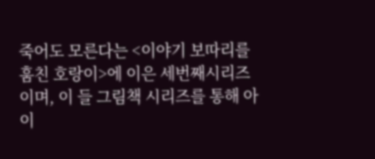죽어도 모른다는 <이야기 보따리를 훔친 호랑이>에 이은 세번째시리즈이며, 이 들 그림책 시리즈를 통해 아이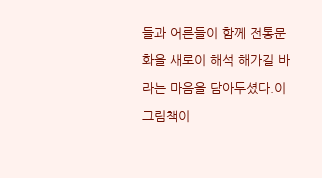들과 어른들이 함께 전통문화을 새로이 해석 해가길 바라는 마음을 담아두셨다.이 그림책이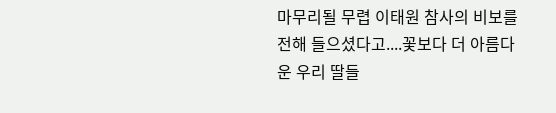마무리될 무렵 이태원 참사의 비보를 전해 들으셨다고....꽃보다 더 아름다운 우리 딸들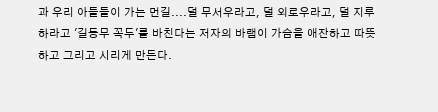과 우리 아들들이 가는 먼길....덜 무서우라고, 덜 외로우라고, 덜 지루하라고 '길동무 꼭두'를 바친다는 저자의 바램이 가슴을 애잔하고 따뜻하고 그리고 시리게 만든다.